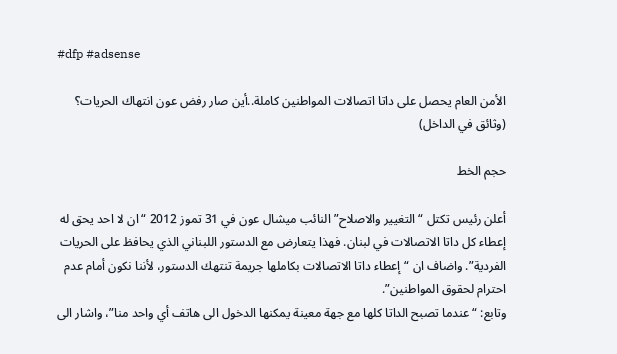#dfp #adsense

الأمن العام يحصل على داتا اتصالات المواطنين كاملة..أين صار رفض عون انتهاك الحريات؟ (وثائق في الداخل)

حجم الخط

أعلن رئيس تكتل “التغيير والاصلاح” النائب ميشال عون في 31 تموز 2012 “ان لا احد يحق له إعطاء كل داتا الاتصالات في لبنان. فهذا يتعارض مع الدستور اللبناني الذي يحافظ على الحريات الفردية”. واضاف ان “إعطاء داتا الاتصالات بكاملها جريمة تنتهك الدستور، لأننا نكون أمام عدم احترام لحقوق المواطنين”.
وتابع: “عندما تصبح الداتا كلها مع جهة معينة يمكنها الدخول الى هاتف أي واحد منا”، واشار الى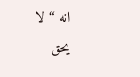انه “لا يحق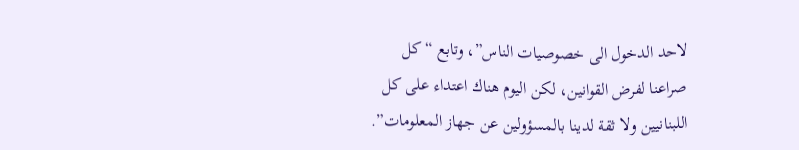لاحد الدخول الى خصوصيات الناس”، وتابع “كل صراعنا لفرض القوانين، لكن اليوم هناك اعتداء على كل اللبنانيين ولا ثقة لدينا بالمسؤولين عن جهاز المعلومات”.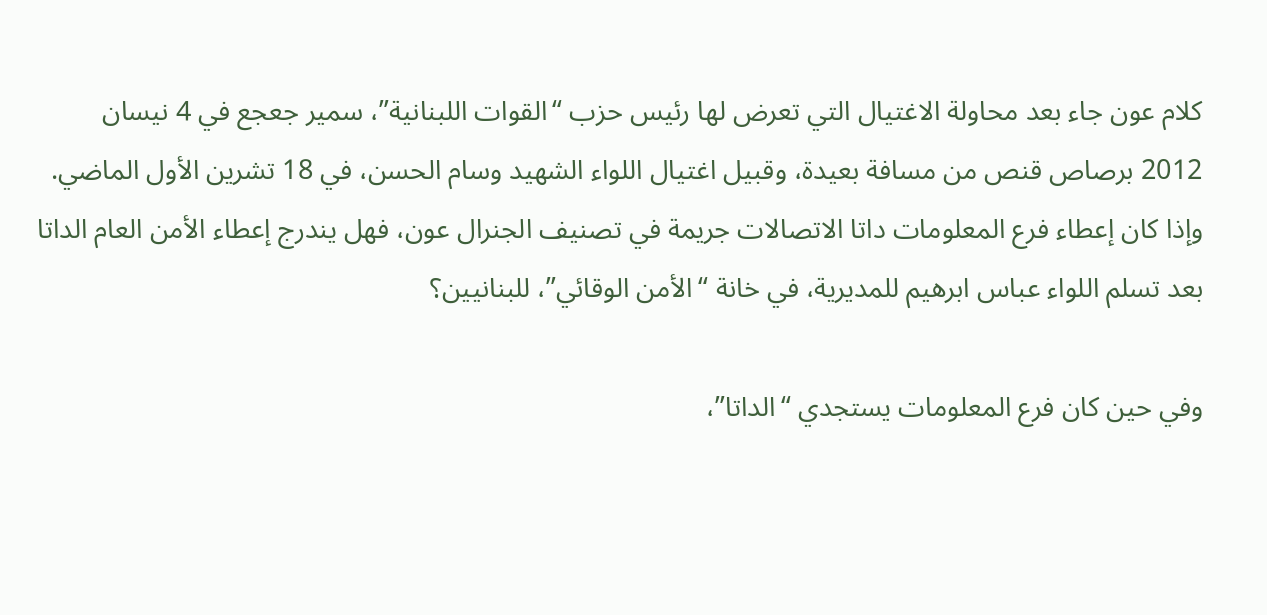كلام عون جاء بعد محاولة الاغتيال التي تعرض لها رئيس حزب “القوات اللبنانية”، سمير جعجع في 4 نيسان 2012 برصاص قنص من مسافة بعيدة، وقبيل اغتيال اللواء الشهيد وسام الحسن، في 18 تشرين الأول الماضي.
وإذا كان إعطاء فرع المعلومات داتا الاتصالات جريمة في تصنيف الجنرال عون، فهل يندرج إعطاء الأمن العام الداتا بعد تسلم اللواء عباس ابرهيم للمديرية، في خانة “الأمن الوقائي”، للبنانيين؟

وفي حين كان فرع المعلومات يستجدي “الداتا”،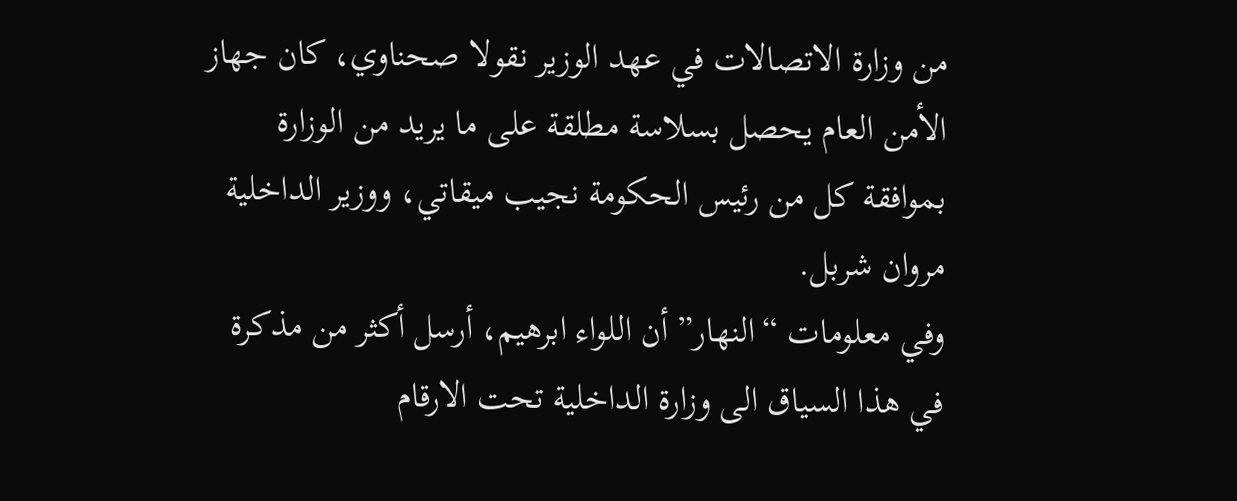من وزارة الاتصالات في عهد الوزير نقولا صحناوي، كان جهاز الأمن العام يحصل بسلاسة مطلقة على ما يريد من الوزارة بموافقة كل من رئيس الحكومة نجيب ميقاتي، ووزير الداخلية مروان شربل.
وفي معلومات “النهار” أن اللواء ابرهيم، أرسل أكثر من مذكرة في هذا السياق الى وزارة الداخلية تحت الارقام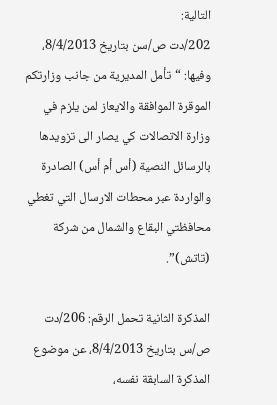التالية:
202/دت ص/سن بتاريخ 8/4/2013، وفيها: “تأمل المديرية من جانب وزارتكم الموقرة الموافقة والايعاز لمن يلزم في وزارة الاتصالات كي يصار الى تزويدها بالرسائل النصية (أس أم أس) الصادرة والواردة عبر محطات الارسال التي تغطي محافظتي البقاع والشمال من شركة (تاتش)”.

المذكرة الثانية تحمل الرقم: 206/دت ص/س بتاريخ 8/4/2013، عن موضوع المذكرة السابقة نفسه،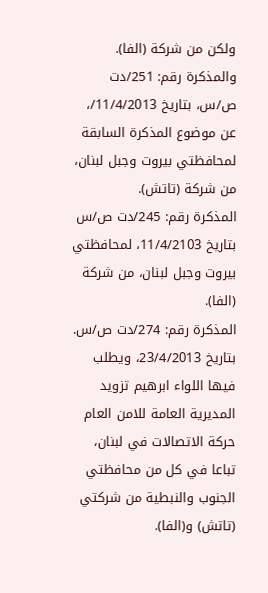ولكن من شركة (الفا).
والمذكرة رقم: 251/دت ص/س، بتاريخ 11/4/2013/، عن موضوع المذكرة السابقة لمحافظتي بيروت وجبل لبنان، من شركة (تاتش).
المذكرة رقم: 245/دت ص/س بتاريخ 11/4/2103، لمحافظتي بيروت وجبل لبنان، من شركة (الفا).
المذكرة رقم: 274/دت ص/س. بتاريخ 23/4/2013، ويطلب فيها اللواء ابرهيم تزويد المديرية العامة للامن العام حركة الاتصالات في لبنان، تباعا في كل من محافظتي الجنوب والنبطية من شركتي (تاتش) و(الفا).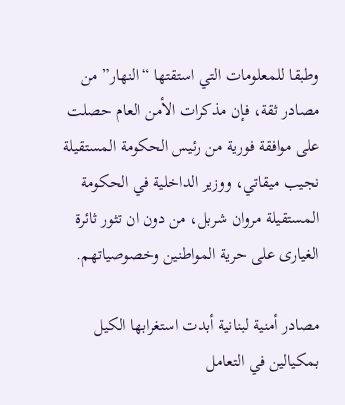وطبقا للمعلومات التي استقتها “النهار” من مصادر ثقة، فإن مذكرات الأمن العام حصلت على موافقة فورية من رئيس الحكومة المستقيلة نجيب ميقاتي، ووزير الداخلية في الحكومة المستقيلة مروان شربل، من دون ان تثور ثائرة الغيارى على حرية المواطنين وخصوصياتهم.

مصادر أمنية لبنانية أبدت استغرابها الكيل بمكيالين في التعامل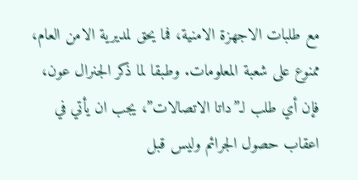مع طلبات الاجهزة الامنية، فما يحق لمديرية الامن العام، ممنوع على شعبة المعلومات. وطبقا لما ذكر الجنرال عون، فإن أي طلب لـ”داتا الاتصالات”، يجب ان يأتي في اعقاب حصول الجرائم وليس قبل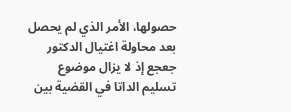حصولها، الأمر الذي لم يحصل بعد محاولة اغتيال الدكتور جعجع إذ لا يزال موضوع تسليم الداتا في القضية بين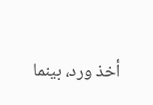أخذ ورد، بينما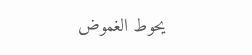يحوط الغموض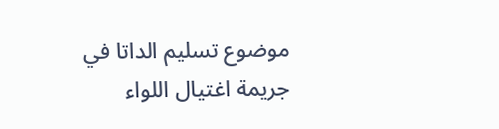موضوع تسليم الداتا في جريمة اغتيال اللواء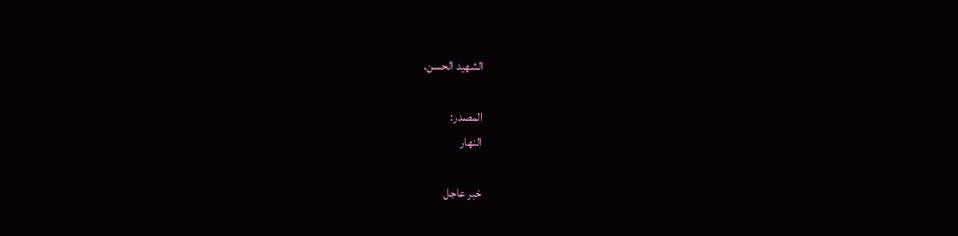الشهيد الحسن.

المصدر:
النهار

خبر عاجل